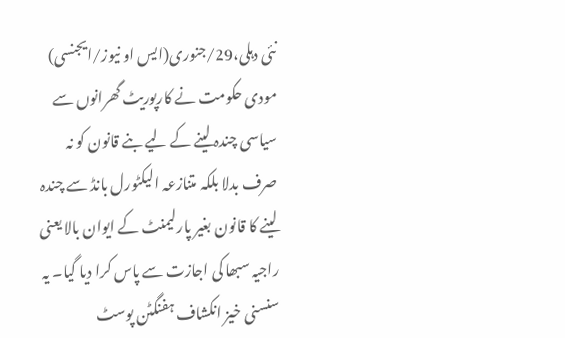نئی دہلی،29/جنوری(ایس او نیوز/ایجنسی) مودی حکومت نے کارپوریٹ گھرانوں سے سیاسی چندہ لینے کے لیے بنے قانون کو نہ صرف بدلا بلکہ متنازعہ الیکٹورل بانڈ سے چندہ لینے کا قانون بغیر پارلیمنٹ کے ایوان بالا یعنی راجیہ سبھا کی اجازت سے پاس کرا دیا گیا۔ یہ سنسنی خیز انکشاف ہفنگٹن پوسٹ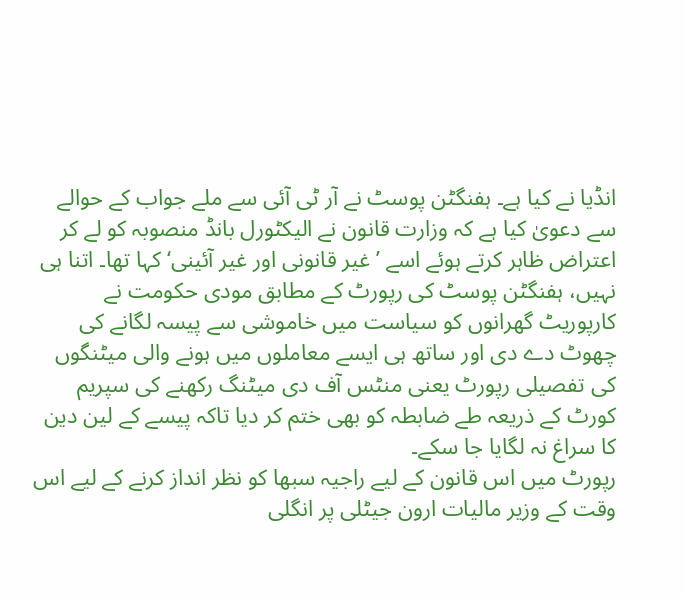انڈیا نے کیا ہے۔ ہفنگٹن پوسٹ نے آر ٹی آئی سے ملے جواب کے حوالے سے دعویٰ کیا ہے کہ وزارت قانون نے الیکٹورل بانڈ منصوبہ کو لے کر اعتراض ظاہر کرتے ہوئے اسے ’غیر قانونی اور غیر آئینی‘ کہا تھا۔ اتنا ہی نہیں، ہفنگٹن پوسٹ کی رپورٹ کے مطابق مودی حکومت نے کارپوریٹ گھرانوں کو سیاست میں خاموشی سے پیسہ لگانے کی چھوٹ دے دی اور ساتھ ہی ایسے معاملوں میں ہونے والی میٹنگوں کی تفصیلی رپورٹ یعنی منٹس آف دی میٹنگ رکھنے کی سپریم کورٹ کے ذریعہ طے ضابطہ کو بھی ختم کر دیا تاکہ پیسے کے لین دین کا سراغ نہ لگایا جا سکے۔
رپورٹ میں اس قانون کے لیے راجیہ سبھا کو نظر انداز کرنے کے لیے اس وقت کے وزیر مالیات ارون جیٹلی پر انگلی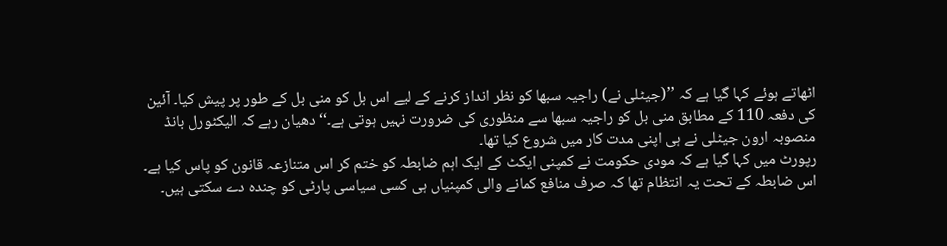اٹھاتے ہوئے کہا گیا ہے کہ ’’(جیٹلی نے) راجیہ سبھا کو نظر انداز کرنے کے لیے اس بل کو منی بل کے طور پر پیش کیا۔ آئین کی دفعہ 110 کے مطابق منی بل کو راجیہ سبھا سے منظوری کی ضرورت نہیں ہوتی ہے۔‘‘ دھیان رہے کہ الیکٹورل بانڈ منصوبہ ارون جیٹلی نے ہی اپنی مدت کار میں شروع کیا تھا۔
رپورٹ میں کہا گیا ہے کہ مودی حکومت نے کمپنی ایکٹ کے ایک اہم ضابطہ کو ختم کر اس متنازعہ قانون کو پاس کیا ہے۔ اس ضابطہ کے تحت یہ انتظام تھا کہ صرف منافع کمانے والی کمپنیاں ہی کسی سیاسی پارٹی کو چندہ دے سکتی ہیں۔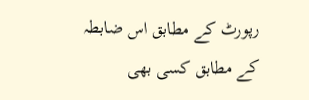رپورٹ کے مطابق اس ضابطہ کے مطابق کسی بھی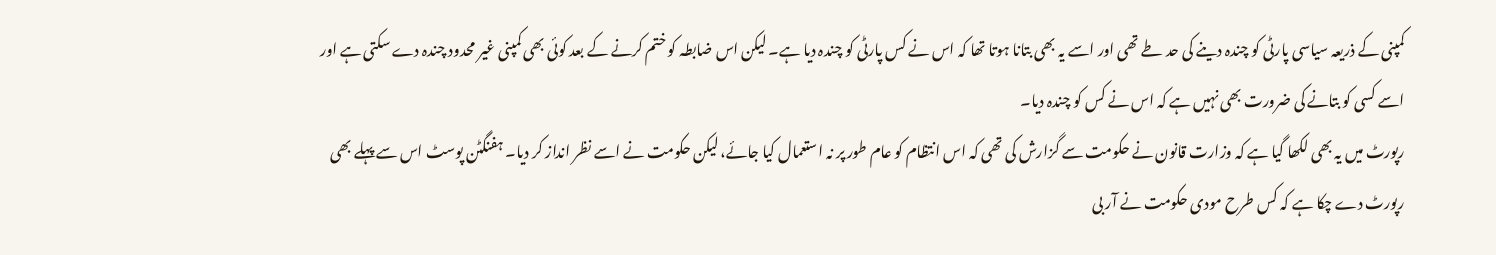کمپنی کے ذریعہ سیاسی پارٹی کو چندہ دینے کی حد طے تھی اور اسے یہ بھی بتانا ہوتا تھا کہ اس نے کس پارٹی کو چندہ دیا ہے۔ لیکن اس ضابطہ کو ختم کرنے کے بعد کوئی بھی کمپنی غیر محدود چندہ دے سکتی ہے اور اسے کسی کو بتانے کی ضرورت بھی نہیں ہے کہ اس نے کس کو چندہ دیا۔
رپورٹ میں یہ بھی لکھا گیا ہے کہ وزارت قانون نے حکومت سے گزارش کی تھی کہ اس انتظام کو عام طور پر نہ استعمال کیا جائے، لیکن حکومت نے اسے نظر انداز کر دیا۔ ہفنگٹن پوسٹ اس سے پہلے بھی رپورٹ دے چکا ہے کہ کس طرح مودی حکومت نے آر بی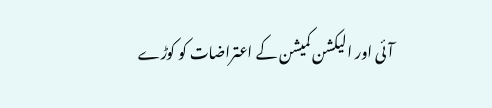آئی اور الیکشن کمیشن کے اعتراضات کو کوڑے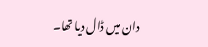دان میں ڈال دیا تھا۔